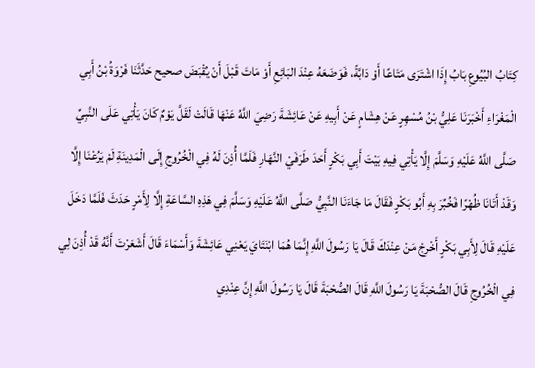كِتَابُ البُيُوعِ بَابُ إِذَا اشْتَرَى مَتَاعًا أَوْ دَابَّةً، فَوَضَعَهُ عِنْدَ البَائِعِ أَوْ مَاتَ قَبْلَ أَنْ يُقْبَضَ صحيح حَدَّثَنَا فَرْوَةُ بْنُ أَبِي الْمَغْرَاءِ أَخْبَرَنَا عَلِيُّ بْنُ مُسْهِرٍ عَنْ هِشَامٍ عَنْ أَبِيهِ عَنْ عَائِشَةَ رَضِيَ اللَّهُ عَنْهَا قَالَتْ لَقَلَّ يَوْمٌ كَانَ يَأْتِي عَلَى النَّبِيِّ صَلَّى اللَّهُ عَلَيْهِ وَسَلَّمَ إِلَّا يَأْتِي فِيهِ بَيْتَ أَبِي بَكْرٍ أَحَدَ طَرَفَيْ النَّهَارِ فَلَمَّا أُذِنَ لَهُ فِي الْخُرُوجِ إِلَى الْمَدِينَةِ لَمْ يَرُعْنَا إِلَّا وَقَدْ أَتَانَا ظُهْرًا فَخُبِّرَ بِهِ أَبُو بَكْرٍ فَقَالَ مَا جَاءَنَا النَّبِيُّ صَلَّى اللَّهُ عَلَيْهِ وَسَلَّمَ فِي هَذِهِ السَّاعَةِ إِلَّا لِأَمْرٍ حَدَثَ فَلَمَّا دَخَلَ عَلَيْهِ قَالَ لِأَبِي بَكْرٍ أَخْرِجْ مَنْ عِنْدَكَ قَالَ يَا رَسُولَ اللَّهِ إِنَّمَا هُمَا ابْنَتَايَ يَعْنِي عَائِشَةَ وَأَسْمَاءَ قَالَ أَشَعَرْتَ أَنَّهُ قَدْ أُذِنَ لِي فِي الْخُرُوجِ قَالَ الصُّحْبَةَ يَا رَسُولَ اللَّهِ قَالَ الصُّحْبَةَ قَالَ يَا رَسُولَ اللَّهِ إِنَّ عِنْدِي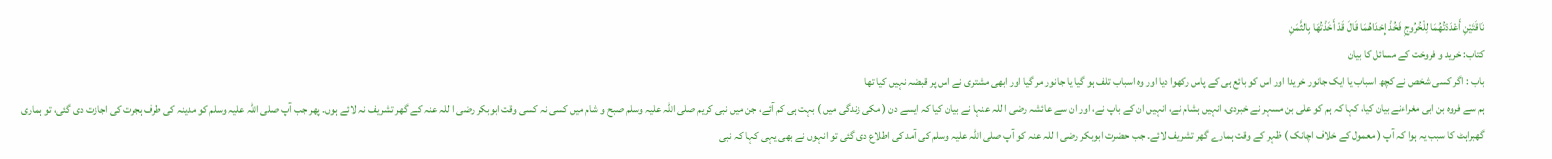نَاقَتَيْنِ أَعْدَدْتُهُمَا لِلْخُرُوجِ فَخُذْ إِحْدَاهُمَا قَالَ قَدْ أَخَذْتُهَا بِالثَّمَنِ
کتاب: خرید و فروخت کے مسائل کا بیان
باب : اگر کسی شخص نے کچھ اسباب یا ایک جانور خریدا اور اس کو بائع ہی کے پاس رکھوا دیا اور وہ اسباب تلف ہو گیا یا جانور مر گیا اور ابھی مشتری نے اس پر قبضہ نہیں کیا تھا
ہم سے فروہ بن ابی مغراءنے بیان کیا، کہا کہ ہم کو علی بن مسہر نے خبردی، انہیں ہشام نے، انہیں ان کے باپ نے، اور ان سے عائشہ رضی ا للہ عنہا نے بیان کیا کہ ایسے دن ( مکی زندگی میں ) بہت ہی کم آئے، جن میں نبی کریم صلی اللہ علیہ وسلم صبح و شام میں کسی نہ کسی وقت ابوبکر رضی ا للہ عنہ کے گھر تشریف نہ لائے ہوں۔ پھر جب آپ صلی اللہ علیہ وسلم کو مدینہ کی طرف ہجرت کی اجازت دی گئی، تو ہماری گھبراہٹ کا سبب یہ ہوا کہ آپ ( معمول کے خلاف اچانک ) ظہر کے وقت ہمارے گھر تشریف لائے۔ جب حضرت ابوبکر رضی ا للہ عنہ کو آپ صلی اللہ علیہ وسلم کی آمد کی اطلاع دی گئی تو انہوں نے بھی یہی کہا کہ نبی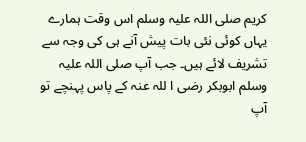کریم صلی اللہ علیہ وسلم اس وقت ہمارے یہاں کوئی نئی بات پیش آنے ہی کی وجہ سے تشریف لائے ہیں۔ جب آپ صلی اللہ علیہ وسلم ابوبکر رضی ا للہ عنہ کے پاس پہنچے تو آپ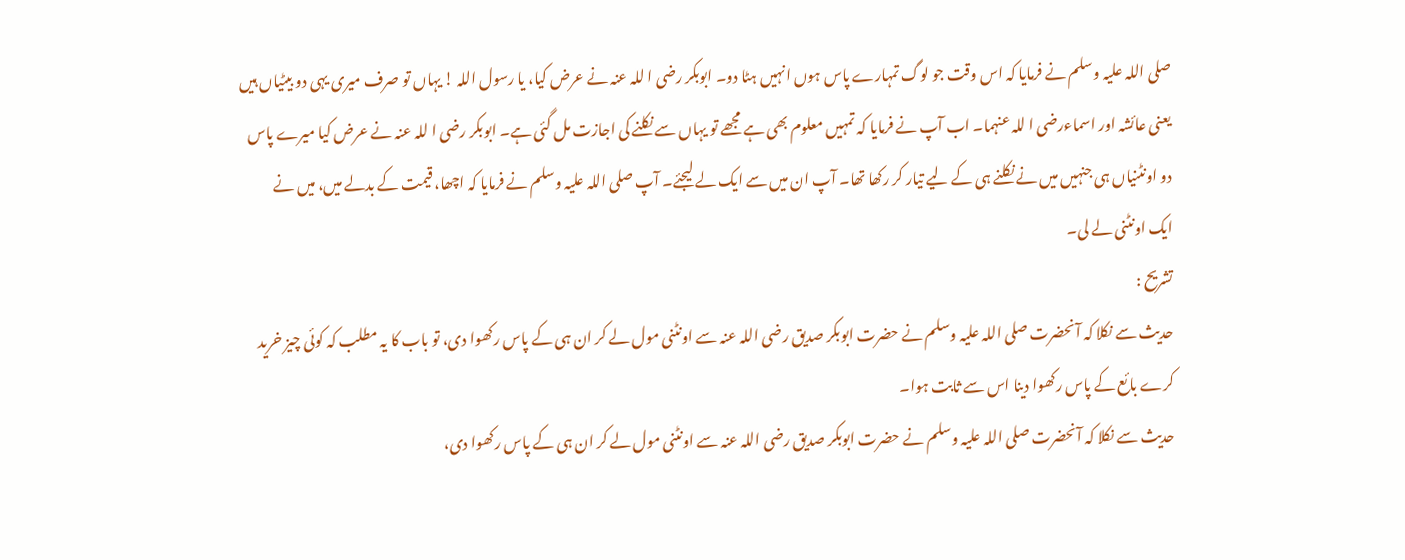صلی اللہ علیہ وسلم نے فرمایا کہ اس وقت جو لوگ تمہارے پاس ہوں انہیں ہٹا دو۔ ابوبکر رضی ا للہ عنہ نے عرض کیا، یا رسول اللہ ! یہاں تو صرف میری یہی دو بیٹیاں ہیں یعنی عائشہ اور اسماءرضی ا للہ عنہما۔ اب آپ نے فرمایا کہ تمہیں معلوم بھی ہے مجھے تو یہاں سے نکلنے کی اجازت مل گئی ہے۔ ابوبکر رضی ا للہ عنہ نے عرض کیا میرے پاس دو اونٹنیاں ہی جنہیں میں نے نکلنے ہی کے لیے تیار کر رکھا تھا۔ آپ ان میں سے ایک لے لیجئے۔ آپ صلی اللہ علیہ وسلم نے فرمایا کہ اچھا، قیمت کے بدلے میں، میں نے ایک اونٹنی لے لی۔
تشریح :
حدیث سے نکلا کہ آنحضرت صلی اللہ علیہ وسلم نے حضرت ابوبکر صدیق رضی اللہ عنہ سے اونٹنی مول لے کر ان ہی کے پاس رکھوا دی، تو باب کا یہ مطلب کہ کوئی چیز خرید کرے بائع کے پاس رکھوا دینا اس سے ثابت ہوا۔
حدیث سے نکلا کہ آنحضرت صلی اللہ علیہ وسلم نے حضرت ابوبکر صدیق رضی اللہ عنہ سے اونٹنی مول لے کر ان ہی کے پاس رکھوا دی،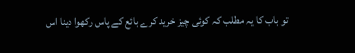تو باب کا یہ مطلب کہ کوئی چیز خرید کرے بائع کے پاس رکھوا دینا اس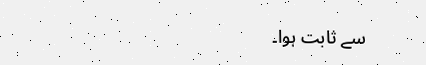سے ثابت ہوا۔